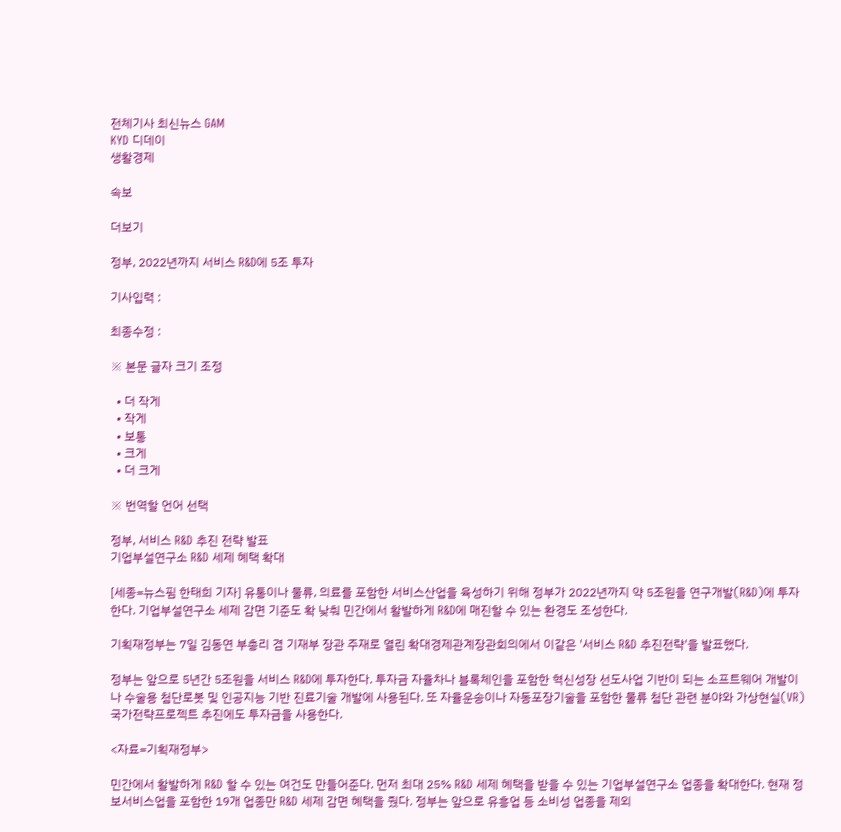전체기사 최신뉴스 GAM
KYD 디데이
생활경제

속보

더보기

정부, 2022년까지 서비스 R&D에 5조 투자

기사입력 :

최종수정 :

※ 본문 글자 크기 조정

  • 더 작게
  • 작게
  • 보통
  • 크게
  • 더 크게

※ 번역할 언어 선택

정부, 서비스 R&D 추진 전략 발표
기업부설연구소 R&D 세제 혜택 확대

[세종=뉴스핌 한태희 기자] 유통이나 물류, 의료를 포함한 서비스산업을 육성하기 위해 정부가 2022년까지 약 5조원을 연구개발(R&D)에 투자한다. 기업부설연구소 세제 감면 기준도 확 낮춰 민간에서 활발하게 R&D에 매진할 수 있는 환경도 조성한다.

기획재정부는 7일 김동연 부총리 겸 기재부 장관 주재로 열린 확대경제관계장관회의에서 이같은 '서비스 R&D 추진전략'을 발표했다.

정부는 앞으로 5년간 5조원을 서비스 R&D에 투자한다. 투자금 자율차나 블록체인을 포함한 혁신성장 선도사업 기반이 되는 소프트웨어 개발이나 수술용 첨단로봇 및 인공지능 기반 진료기술 개발에 사용된다. 또 자율운송이나 자동포장기술을 포함한 물류 첨단 관련 분야와 가상현실(VR) 국가전략프로젝트 추진에도 투자금을 사용한다.

<자료=기획재정부>

민간에서 활발하게 R&D 할 수 있는 여건도 만들어준다. 먼저 최대 25% R&D 세제 혜택을 받을 수 있는 기업부설연구소 업종을 확대한다. 현재 정보서비스업을 포함한 19개 업종만 R&D 세제 감면 혜택을 줬다. 정부는 앞으로 유흥업 등 소비성 업종을 제외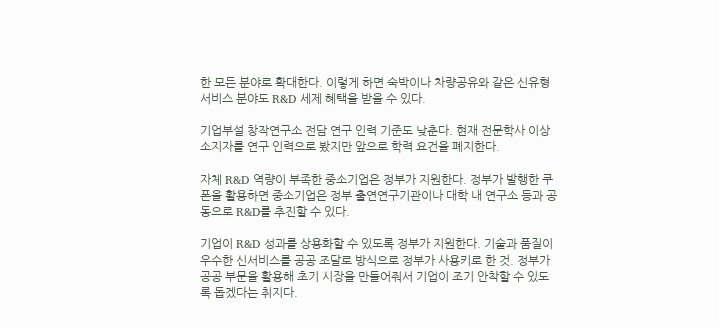한 모든 분야로 확대한다. 이렇게 하면 숙박이나 차량공유와 같은 신유형 서비스 분야도 R&D 세제 혜택을 받을 수 있다.

기업부설 창작연구소 전담 연구 인력 기준도 낮춘다. 현재 전문학사 이상 소지자를 연구 인력으로 봤지만 앞으로 학력 요건을 폐지한다.

자체 R&D 역량이 부족한 중소기업은 정부가 지원한다. 정부가 발행한 쿠폰을 활용하면 중소기업은 정부 출연연구기관이나 대학 내 연구소 등과 공동으로 R&D를 추진할 수 있다.

기업이 R&D 성과를 상용화할 수 있도록 정부가 지원한다. 기술과 품질이 우수한 신서비스를 공공 조달로 방식으로 정부가 사용키로 한 것. 정부가 공공 부문을 활용해 초기 시장을 만들어줘서 기업이 조기 안착할 수 있도록 돕겠다는 취지다.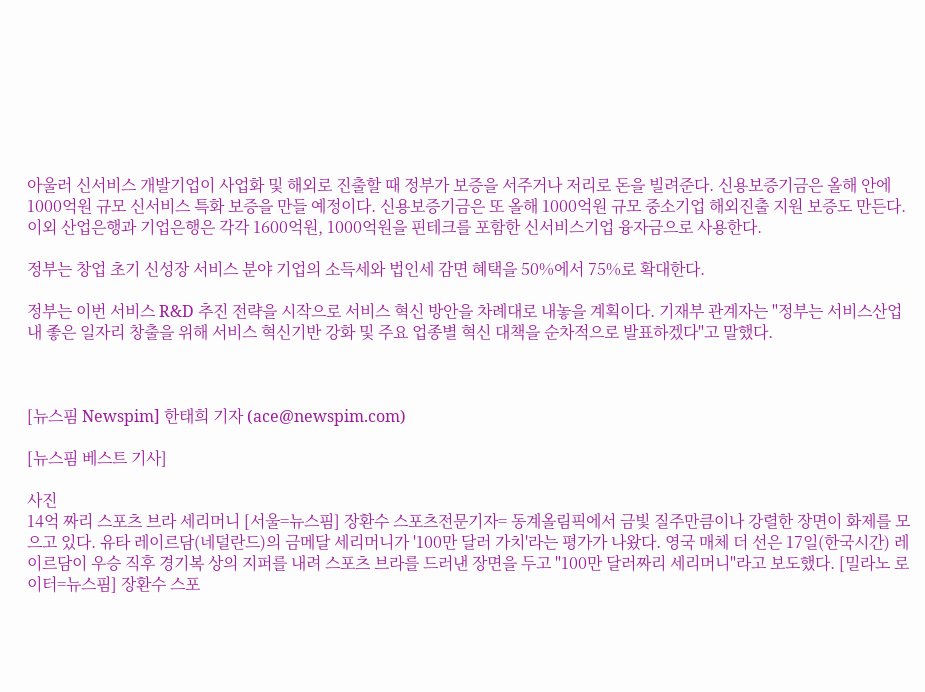아울러 신서비스 개발기업이 사업화 및 해외로 진출할 때 정부가 보증을 서주거나 저리로 돈을 빌려준다. 신용보증기금은 올해 안에 1000억원 규모 신서비스 특화 보증을 만들 예정이다. 신용보증기금은 또 올해 1000억원 규모 중소기업 해외진출 지원 보증도 만든다. 이외 산업은행과 기업은행은 각각 1600억원, 1000억원을 핀테크를 포함한 신서비스기업 융자금으로 사용한다.

정부는 창업 초기 신성장 서비스 분야 기업의 소득세와 법인세 감면 혜택을 50%에서 75%로 확대한다.

정부는 이번 서비스 R&D 추진 전략을 시작으로 서비스 혁신 방안을 차례대로 내놓을 계획이다. 기재부 관계자는 "정부는 서비스산업 내 좋은 일자리 창출을 위해 서비스 혁신기반 강화 및 주요 업종별 혁신 대책을 순차적으로 발표하겠다"고 말했다.



[뉴스핌 Newspim] 한태희 기자 (ace@newspim.com)

[뉴스핌 베스트 기사]

사진
14억 짜리 스포츠 브라 세리머니 [서울=뉴스핌] 장환수 스포츠전문기자= 동계올림픽에서 금빛 질주만큼이나 강렬한 장면이 화제를 모으고 있다. 유타 레이르담(네덜란드)의 금메달 세리머니가 '100만 달러 가치'라는 평가가 나왔다. 영국 매체 더 선은 17일(한국시간) 레이르담이 우승 직후 경기복 상의 지퍼를 내려 스포츠 브라를 드러낸 장면을 두고 "100만 달러짜리 세리머니"라고 보도했다. [밀라노 로이터=뉴스핌] 장환수 스포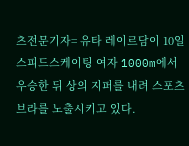츠전문기자= 유타 레이르담이 10일 스피드스케이팅 여자 1000m에서 우승한 뒤 상의 지퍼를 내려 스포츠 브라를 노출시키고 있다.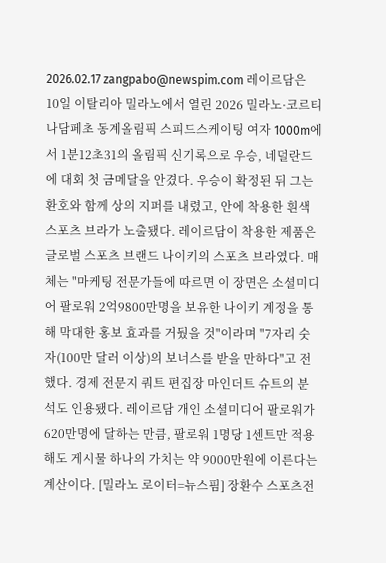2026.02.17 zangpabo@newspim.com 레이르담은 10일 이탈리아 밀라노에서 열린 2026 밀라노·코르티나담페초 동계올림픽 스피드스케이팅 여자 1000m에서 1분12초31의 올림픽 신기록으로 우승, 네덜란드에 대회 첫 금메달을 안겼다. 우승이 확정된 뒤 그는 환호와 함께 상의 지퍼를 내렸고, 안에 착용한 흰색 스포츠 브라가 노출됐다. 레이르담이 착용한 제품은 글로벌 스포츠 브랜드 나이키의 스포츠 브라였다. 매체는 "마케팅 전문가들에 따르면 이 장면은 소셜미디어 팔로워 2억9800만명을 보유한 나이키 계정을 통해 막대한 홍보 효과를 거뒀을 것"이라며 "7자리 숫자(100만 달러 이상)의 보너스를 받을 만하다"고 전했다. 경제 전문지 쿼트 편집장 마인더트 슈트의 분석도 인용됐다. 레이르담 개인 소셜미디어 팔로워가 620만명에 달하는 만큼, 팔로워 1명당 1센트만 적용해도 게시물 하나의 가치는 약 9000만원에 이른다는 계산이다. [밀라노 로이터=뉴스핌] 장환수 스포츠전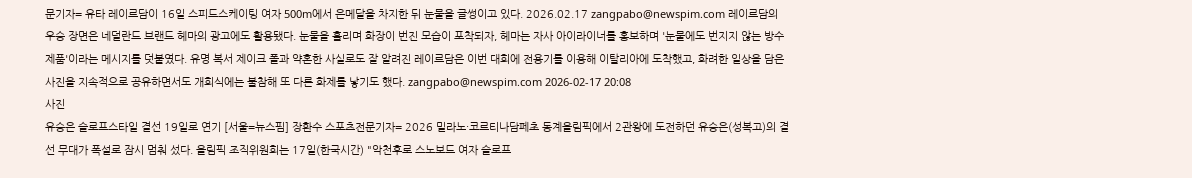문기자= 유타 레이르담이 16일 스피드스케이팅 여자 500m에서 은메달을 차지한 뒤 눈물을 글썽이고 있다. 2026.02.17 zangpabo@newspim.com 레이르담의 우승 장면은 네덜란드 브랜드 헤마의 광고에도 활용됐다. 눈물을 흘리며 화장이 번진 모습이 포착되자, 헤마는 자사 아이라이너를 홍보하며 '눈물에도 번지지 않는 방수 제품'이라는 메시지를 덧붙였다. 유명 복서 제이크 폴과 약혼한 사실로도 잘 알려진 레이르담은 이번 대회에 전용기를 이용해 이탈리아에 도착했고, 화려한 일상을 담은 사진을 지속적으로 공유하면서도 개회식에는 불참해 또 다른 화제를 낳기도 했다. zangpabo@newspim.com 2026-02-17 20:08
사진
유승은 슬로프스타일 결선 19일로 연기 [서울=뉴스핌] 장환수 스포츠전문기자= 2026 밀라노·코르티나담페초 동계올림픽에서 2관왕에 도전하던 유승은(성복고)의 결선 무대가 폭설로 잠시 멈춰 섰다. 올림픽 조직위원회는 17일(한국시간) "악천후로 스노보드 여자 슬로프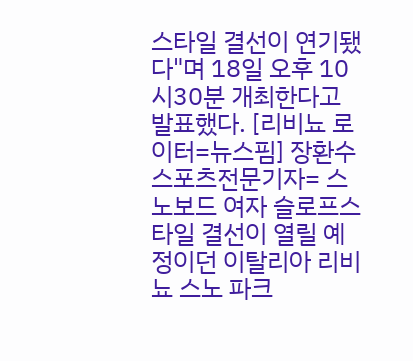스타일 결선이 연기됐다"며 18일 오후 10시30분 개최한다고 발표했다. [리비뇨 로이터=뉴스핌] 장환수 스포츠전문기자= 스노보드 여자 슬로프스타일 결선이 열릴 예정이던 이탈리아 리비뇨 스노 파크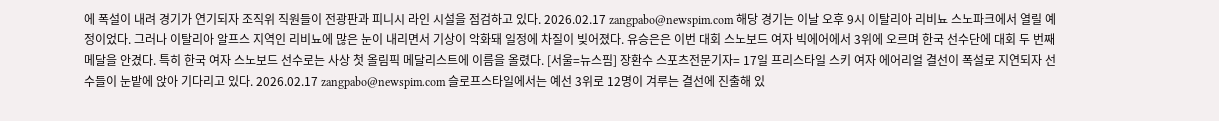에 폭설이 내려 경기가 연기되자 조직위 직원들이 전광판과 피니시 라인 시설을 점검하고 있다. 2026.02.17 zangpabo@newspim.com 해당 경기는 이날 오후 9시 이탈리아 리비뇨 스노파크에서 열릴 예정이었다. 그러나 이탈리아 알프스 지역인 리비뇨에 많은 눈이 내리면서 기상이 악화돼 일정에 차질이 빚어졌다. 유승은은 이번 대회 스노보드 여자 빅에어에서 3위에 오르며 한국 선수단에 대회 두 번째 메달을 안겼다. 특히 한국 여자 스노보드 선수로는 사상 첫 올림픽 메달리스트에 이름을 올렸다. [서울=뉴스핌] 장환수 스포츠전문기자= 17일 프리스타일 스키 여자 에어리얼 결선이 폭설로 지연되자 선수들이 눈밭에 앉아 기다리고 있다. 2026.02.17 zangpabo@newspim.com 슬로프스타일에서는 예선 3위로 12명이 겨루는 결선에 진출해 있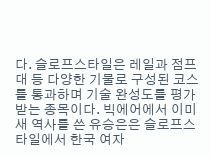다. 슬로프스타일은 레일과 점프대 등 다양한 기물로 구성된 코스를 통과하며 기술 완성도를 평가받는 종목이다. 빅에어에서 이미 새 역사를 쓴 유승은은 슬로프스타일에서 한국 여자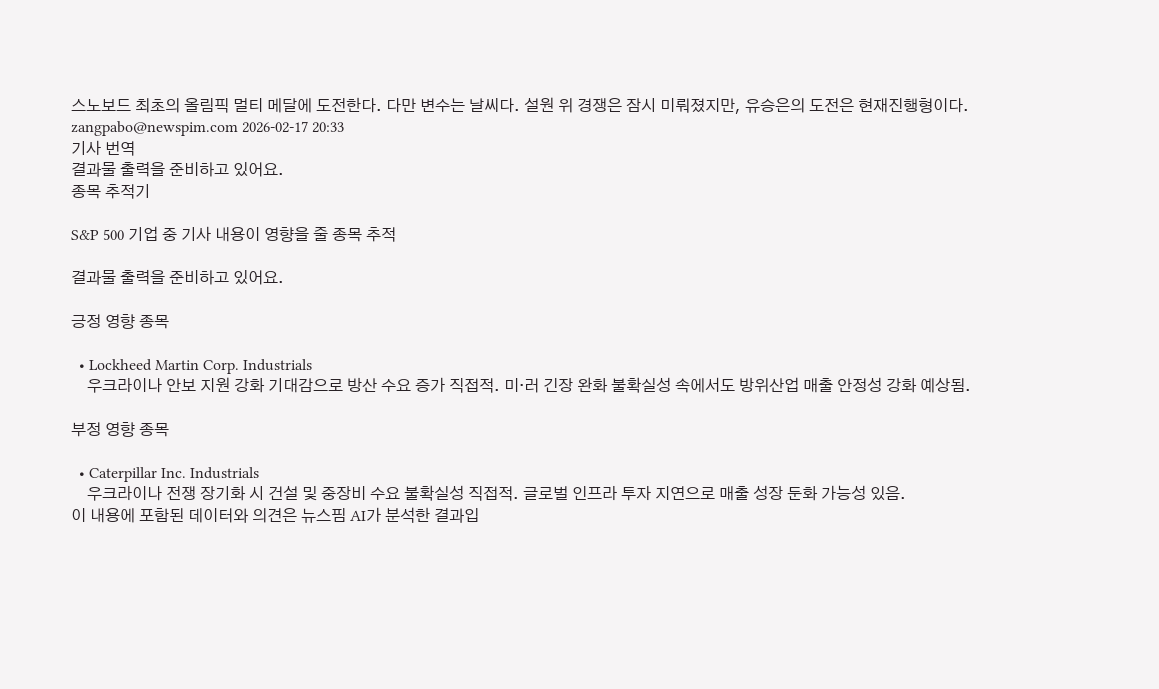스노보드 최초의 올림픽 멀티 메달에 도전한다. 다만 변수는 날씨다. 설원 위 경쟁은 잠시 미뤄졌지만, 유승은의 도전은 현재진행형이다. zangpabo@newspim.com 2026-02-17 20:33
기사 번역
결과물 출력을 준비하고 있어요.
종목 추적기

S&P 500 기업 중 기사 내용이 영향을 줄 종목 추적

결과물 출력을 준비하고 있어요.

긍정 영향 종목

  • Lockheed Martin Corp. Industrials
    우크라이나 안보 지원 강화 기대감으로 방산 수요 증가 직접적. 미·러 긴장 완화 불확실성 속에서도 방위산업 매출 안정성 강화 예상됨.

부정 영향 종목

  • Caterpillar Inc. Industrials
    우크라이나 전쟁 장기화 시 건설 및 중장비 수요 불확실성 직접적. 글로벌 인프라 투자 지연으로 매출 성장 둔화 가능성 있음.
이 내용에 포함된 데이터와 의견은 뉴스핌 AI가 분석한 결과입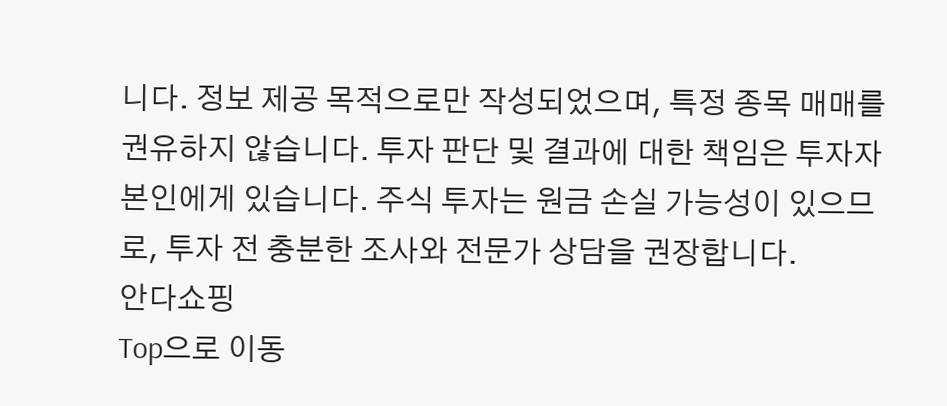니다. 정보 제공 목적으로만 작성되었으며, 특정 종목 매매를 권유하지 않습니다. 투자 판단 및 결과에 대한 책임은 투자자 본인에게 있습니다. 주식 투자는 원금 손실 가능성이 있으므로, 투자 전 충분한 조사와 전문가 상담을 권장합니다.
안다쇼핑
Top으로 이동